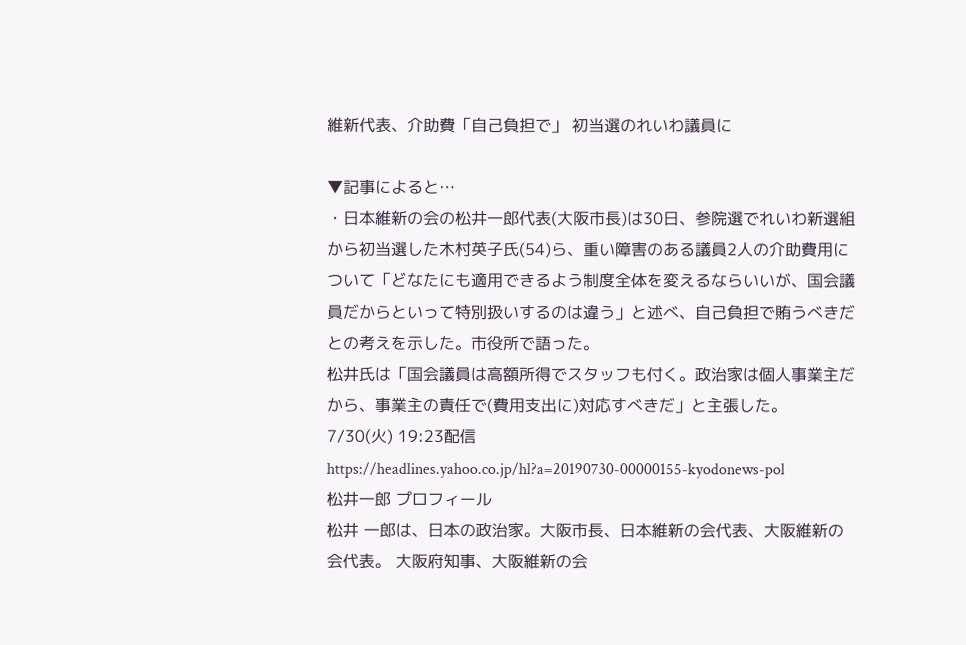維新代表、介助費「自己負担で」 初当選のれいわ議員に

▼記事によると…
・日本維新の会の松井一郎代表(大阪市長)は30日、参院選でれいわ新選組から初当選した木村英子氏(54)ら、重い障害のある議員2人の介助費用について「どなたにも適用できるよう制度全体を変えるならいいが、国会議員だからといって特別扱いするのは違う」と述べ、自己負担で賄うべきだとの考えを示した。市役所で語った。
松井氏は「国会議員は高額所得でスタッフも付く。政治家は個人事業主だから、事業主の責任で(費用支出に)対応すべきだ」と主張した。
7/30(火) 19:23配信
https://headlines.yahoo.co.jp/hl?a=20190730-00000155-kyodonews-pol
松井一郎 プロフィール
松井 一郎は、日本の政治家。大阪市長、日本維新の会代表、大阪維新の会代表。 大阪府知事、大阪維新の会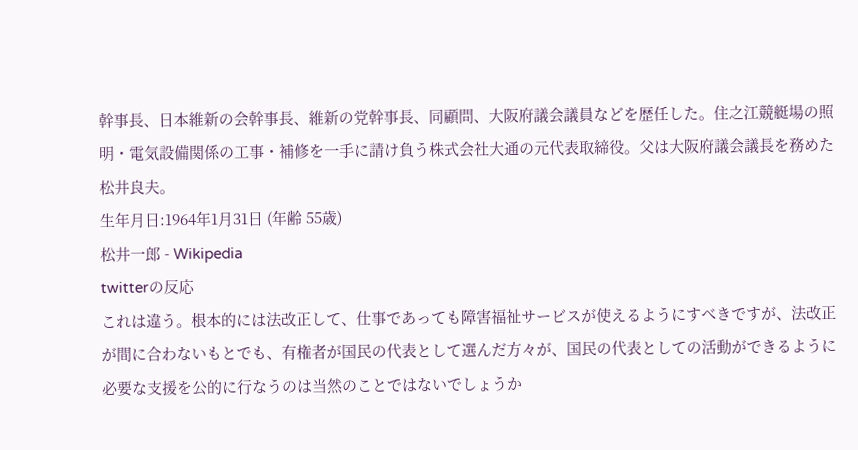幹事長、日本維新の会幹事長、維新の党幹事長、同顧問、大阪府議会議員などを歴任した。住之江競艇場の照明・電気設備関係の工事・補修を一手に請け負う株式会社大通の元代表取締役。父は大阪府議会議長を務めた松井良夫。
生年月日:1964年1月31日 (年齢 55歳)
松井一郎 - Wikipedia
twitterの反応
これは違う。根本的には法改正して、仕事であっても障害福祉サービスが使えるようにすべきですが、法改正が間に合わないもとでも、有権者が国民の代表として選んだ方々が、国民の代表としての活動ができるように必要な支援を公的に行なうのは当然のことではないでしょうか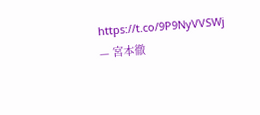https://t.co/9P9NyVVSWj
— 宮本徹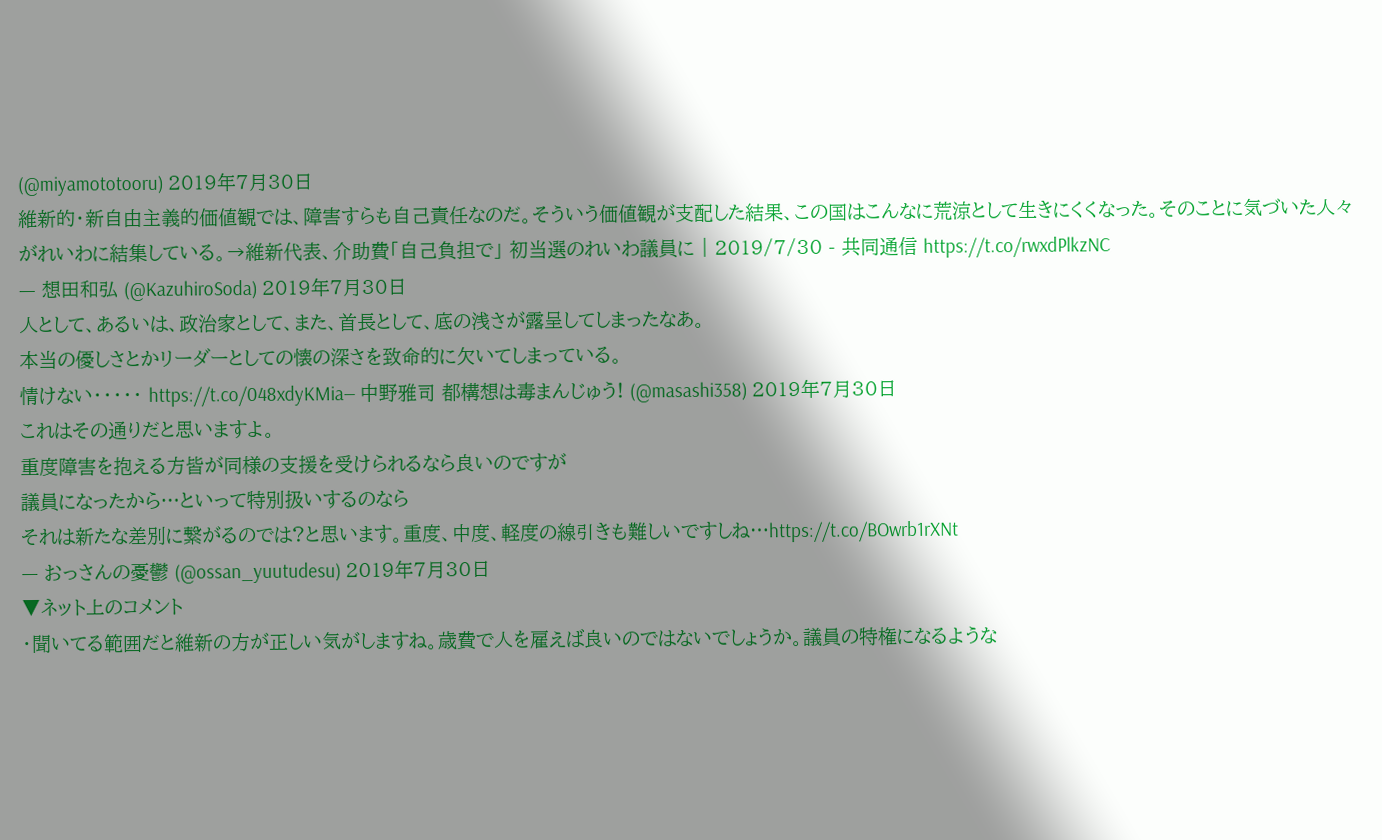(@miyamototooru) 2019年7月30日
維新的・新自由主義的価値観では、障害すらも自己責任なのだ。そういう価値観が支配した結果、この国はこんなに荒涼として生きにくくなった。そのことに気づいた人々がれいわに結集している。→維新代表、介助費「自己負担で」 初当選のれいわ議員に | 2019/7/30 - 共同通信 https://t.co/rwxdPlkzNC
— 想田和弘 (@KazuhiroSoda) 2019年7月30日
人として、あるいは、政治家として、また、首長として、底の浅さが露呈してしまったなあ。
本当の優しさとかリーダーとしての懐の深さを致命的に欠いてしまっている。
情けない・・・・・ https://t.co/048xdyKMia— 中野雅司 都構想は毒まんじゅう! (@masashi358) 2019年7月30日
これはその通りだと思いますよ。
重度障害を抱える方皆が同様の支援を受けられるなら良いのですが
議員になったから…といって特別扱いするのなら
それは新たな差別に繋がるのでは?と思います。重度、中度、軽度の線引きも難しいですしね…https://t.co/BOwrb1rXNt
— おっさんの憂鬱 (@ossan_yuutudesu) 2019年7月30日
▼ネット上のコメント
・聞いてる範囲だと維新の方が正しい気がしますね。歳費で人を雇えば良いのではないでしょうか。議員の特権になるような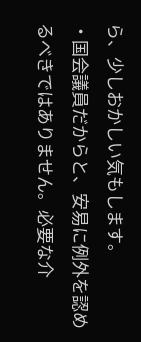ら、少しおかしい気もします。
・国会議員だからと、安易に例外を認めるべきではありません。必要な介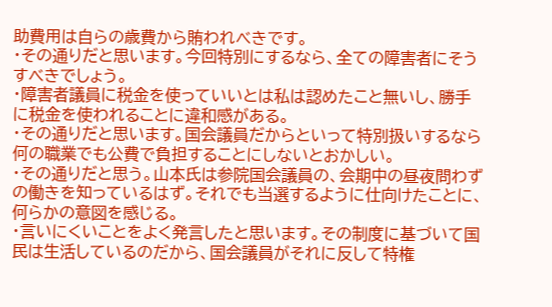助費用は自らの歳費から賄われべきです。
・その通りだと思います。今回特別にするなら、全ての障害者にそうすべきでしょう。
・障害者議員に税金を使っていいとは私は認めたこと無いし、勝手に税金を使われることに違和感がある。
・その通りだと思います。国会議員だからといって特別扱いするなら何の職業でも公費で負担することにしないとおかしい。
・その通りだと思う。山本氏は参院国会議員の、会期中の昼夜問わずの働きを知っているはず。それでも当選するように仕向けたことに、何らかの意図を感じる。
・言いにくいことをよく発言したと思います。その制度に基づいて国民は生活しているのだから、国会議員がそれに反して特権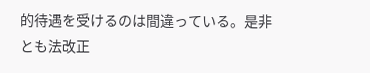的待遇を受けるのは間違っている。是非とも法改正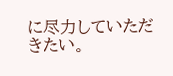に尽力していただきたい。